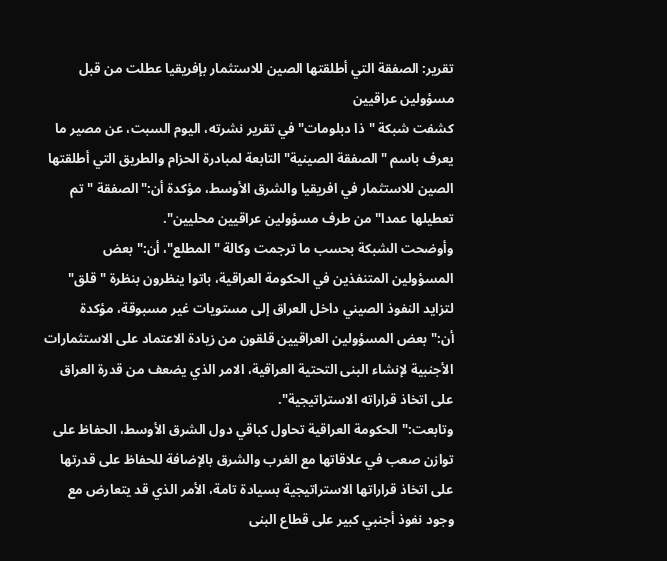تقرير: الصفقة التي أطلقتها الصين للاستثمار بإفريقيا عطلت من قبل مسؤولين عراقيين
كشفت شبكة "ذا دبلومات" في تقرير نشرته، اليوم السبت، عن مصير ما يعرف باسم "الصفقة الصينية" التابعة لمبادرة الحزام والطريق التي أطلقتها الصين للاستثمار في افريقيا والشرق الأوسط، مؤكدة أن:"الصفقة "تم تعطيلها عمدا" من طرف مسؤولين عراقيين محليين".
وأوضحت الشبكة بحسب ما ترجمت وكالة "المطلع"، أن:"بعض المسؤولين المتنفذين في الحكومة العراقية، باتوا ينظرون بنظرة "قلق" لتزايد النفوذ الصيني داخل العراق إلى مستويات غير مسبوقة، مؤكدة أن:"بعض المسؤولين العراقيين قلقون من زيادة الاعتماد على الاستثمارات الأجنبية لإنشاء البنى التحتية العراقية، الامر الذي يضعف من قدرة العراق على اتخاذ قراراته الاستراتيجية".
وتابعت:"الحكومة العراقية تحاول كباقي دول الشرق الأوسط، الحفاظ على توازن صعب في علاقاتها مع الغرب والشرق بالإضافة للحفاظ على قدرتها على اتخاذ قراراتها الاستراتيجية بسيادة تامة، الأمر الذي قد يتعارض مع وجود نفوذ أجنبي كبير على قطاع البنى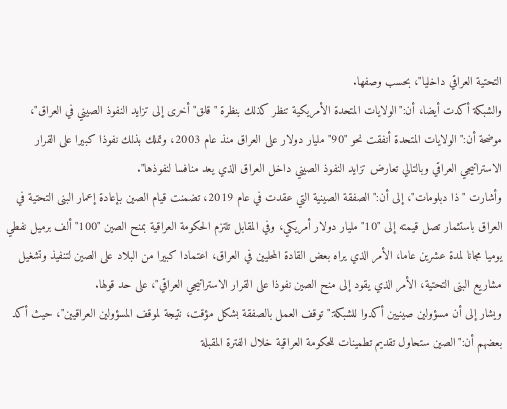التحتية العراقي داخليا"، بحسب وصفها.
والشبكة أكدت أيضا، أن:"الولايات المتحدة الأمريكية تنظر كذلك بنظرة "قلق" أخرى إلى تزايد النفوذ الصيني في العراق"، موضحة أن:"الولايات المتحدة أنفقت نحو "90" مليار دولار على العراق منذ عام 2003، وتملك بذلك نفوذا كبيرا على القرار الاستراتيجي العراقي وبالتالي تعارض تزايد النفوذ الصيني داخل العراق الذي يعد منافسا لنفوذها".
وأشارت "ذا دبلومات"، إلى أن:"الصفقة الصينية التي عقدت في عام 2019، تضمنت قيام الصين بإعادة إعمار البنى التحتية في العراق باستثمار تصل قيمته إلى "10" مليار دولار أمريكي، وفي المقابل تلتزم الحكومة العراقية بمنح الصين "100" ألف برميل نفطي يوميا مجانا لمدة عشرين عاما، الأمر الذي يراه بعض القادة المحليين في العراق، اعتمادا كبيرا من البلاد على الصين لتنفيذ وتشغيل مشاريع البنى التحتية، الأمر الذي يقود إلى منح الصين نفوذا على القرار الاستراتيجي العراقي"، على حد قولها.
ويشار إلى أن مسؤولين صينيين أكدوا للشبكة:"توقف العمل بالصفقة بشكل مؤقت، نتيجة لموقف المسؤولين العراقيين"، حيث أكد بعضهم أن:"الصين ستحاول تقديم تطمينات للحكومة العراقية خلال الفترة المقبلة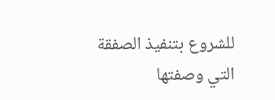للشروع بتنفيذ الصفقة التي وصفتها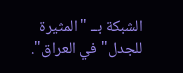الشبكة بــ "المثيرة للجدل" في العراق".